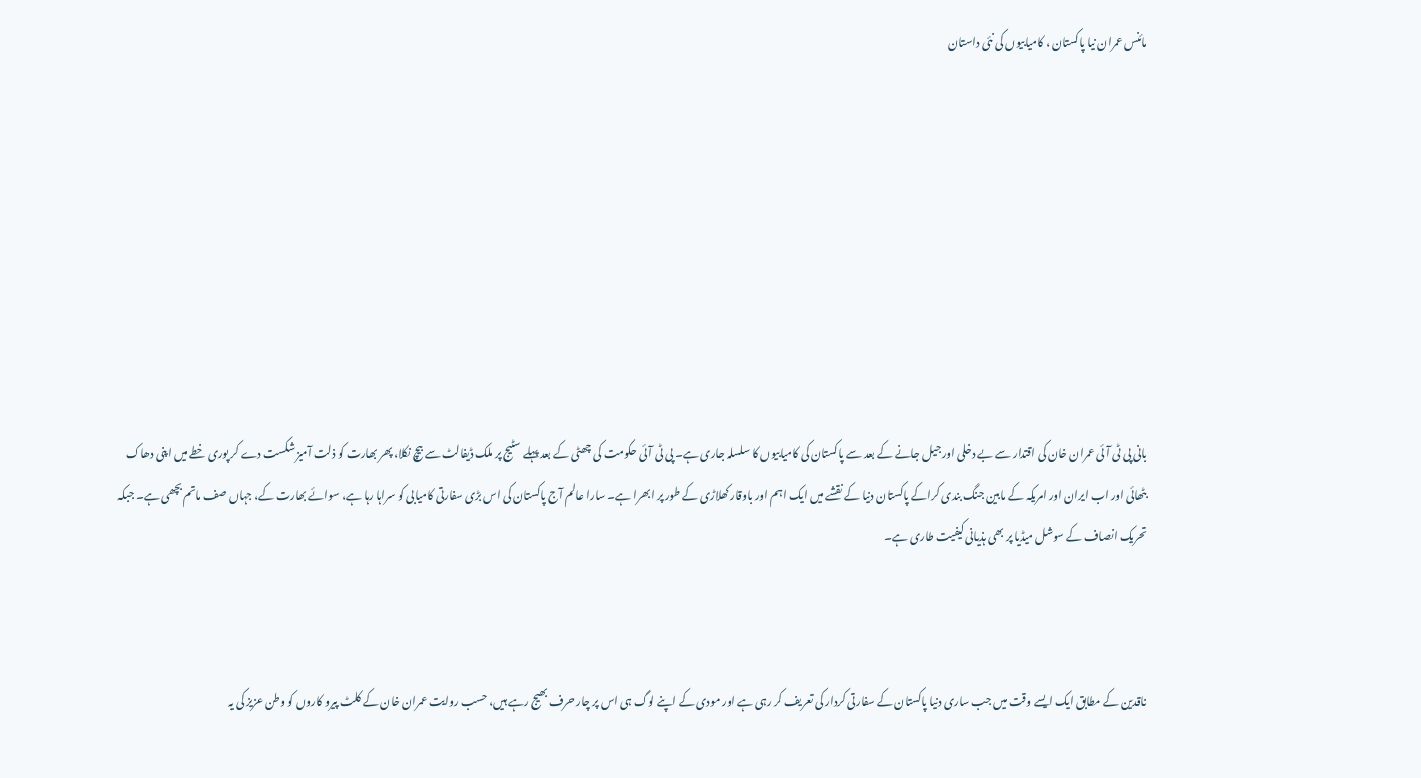مائنس عمران نیا پاکستان ، کامیابیوں کی نئی داستان









بانی پی ٹی آئی عمران خان کی اقتدار سے بے دخلی اور جیل جانے کے بعد سے پاکستان کی کامیابیوں کا سلسلہ جاری ہے۔ پی ٹی آئی حکومت کی چھٹی کے بعد پہلے سٹیج پر ملک ڈیفالٹ سے بیچ نکلا، پھر بھارت کو ذلت آمیز شکست دے کر پوری خطے میں اپنی دھاک بٹھائی اور اب ایران اور امریکہ کے مابین جنگ بندی کراکے پاکستان دنیا کے نقشے میں ایک اہم اور باوقار کھلاڑی کے طور پر ابھرا ہے۔ سارا عالم آج پاکستان کی اس بڑی سفارتی کامیابی کو سراہا رہا ہے، سوائے بھارت کے، جہاں صف ماتم بچھی ہے۔ جبکہ تحریک انصاف کے سوشل میڈیا پر بھی ہذیانی کیفیت طاری ہے۔



ناقدین کے مطابق ایک ایسے وقت میں جب ساری دنیا پاکستان کے سفارتی کردار کی تعریف کر رہی ہے اور مودی کے اپنے لوگ ہی اس پر چار حرف بھیج رہے ہیں، حسب روایت عمران خان کے کلٹ پیرو کاروں کو وطن عزیز کی یہ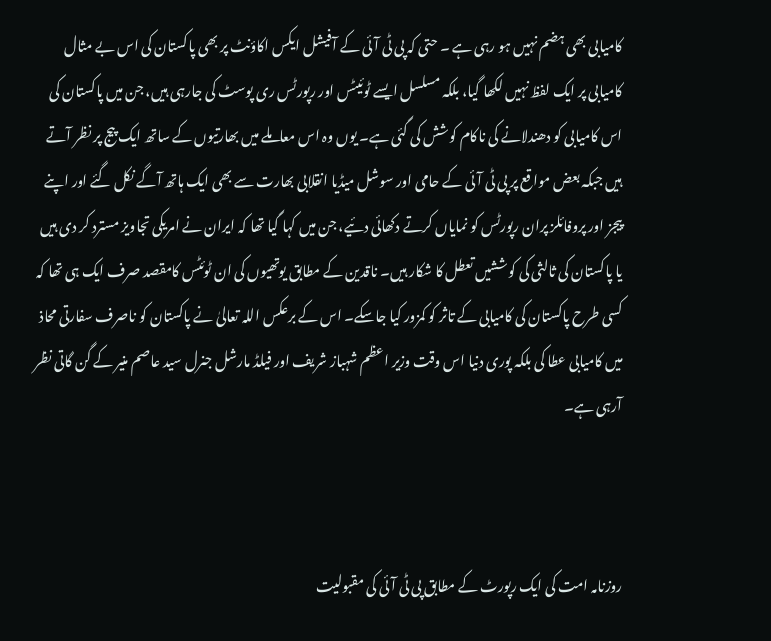کامیابی بھی ہضم نہیں ہو رہی ہے ۔ حتی کہ پی ٹی آئی کے آفیشل ایکس اکاؤنٹ پر بھی پاکستان کی اس بے مثال کامیابی پر ایک لفظ نہیں لکھا گیا، بلکہ مسلسل ایسے ٹوئیٹس اور رپورٹس ری پوسٹ کی جارہی ہیں، جن میں پاکستان کی اس کامیابی کو دھندلانے کی ناکام کوشش کی گئی ہے۔ یوں وہ اس معاملے میں بھارتیوں کے ساتھ ایک پیج پر نظر آتے ہیں جبکہ بعض مواقع پر پی ٹی آئی کے حامی اور سوشل میڈیا انقلابی بھارت سے بھی ایک ہاتھ آگے نکل گئے اور اپنے پیجز اور پروفائلز پران رپورٹس کو نمایاں کرتے دکھائی دئیے، جن میں کہا گیا تھا کہ ایران نے امریکی تجاویز مسترد کر دی ہیں یا پاکستان کی ثالثی کی کوششیں تعطل کا شکار ہیں۔ ناقدین کے مطابق یوتھیوں کی ان ٹوئٹس کامقصد صرف ایک ہی تھا کہ کسی طرح پاکستان کی کامیابی کے تاثر کو کمزور کیا جاسکے۔ اس کے برعکس اللہ تعالیٰ نے پاکستان کو ناصرف سفارتی محاذ میں کامیابی عطا کی بلکہ پوری دنیا اس وقت وزیر اعظم شہباز شریف اور فیلڈ مارشل جنرل سید عاصم منیر کے گن گاتی نظر آرہی ہے۔



روزنامہ امت کی ایک رپورٹ کے مطابق پی ٹی آئی کی مقبولیت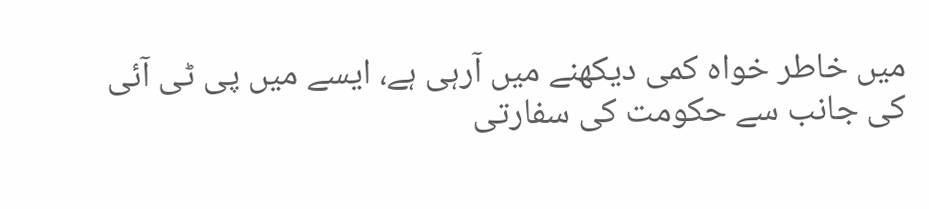میں خاطر خواہ کمی دیکھنے میں آرہی ہے، ایسے میں پی ٹی آئی کی جانب سے حکومت کی سفارتی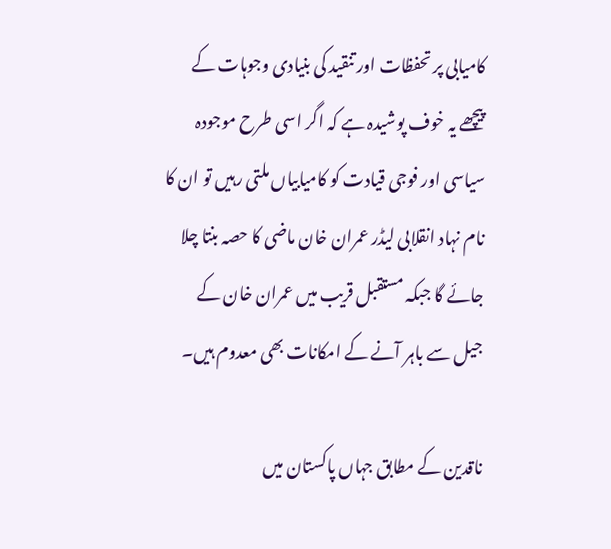کامیابی پر تحفظات اور تنقید کی بنیادی وجوہات کے پیچھے یہ خوف پوشیدہ ہے کہ اگر اسی طرح موجودہ سیاسی اور فوجی قیادت کو کامیابیاں ملتی رہیں تو ان کا نام نہاد انقلابی لیڈر عمران خان ماضی کا حصہ بنتا چلا جائے گا جبکہ مستقبل قریب میں عمران خان کے جیل سے باہر آنے کے امکانات بھی معدوم ہیں۔

ناقدین کے مطابق جہاں پاکستان میں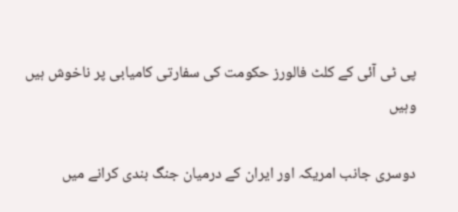پی ٹی آئی کے کلٹ فالورز حکومت کی سفارتی کامیابی پر ناخوش ہیں وہیں

دوسری جانب امریکہ اور ایران کے درمیان جنگ بندی کرانے میں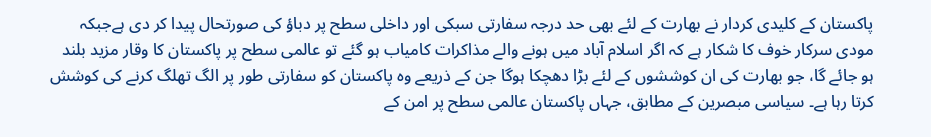پاکستان کے کلیدی کردار نے بھارت کے لئے بھی حد درجہ سفارتی سبکی اور داخلی سطح پر دباؤ کی صورتحال پیدا کر دی ہےجبکہ مودی سرکار خوف کا شکار ہے کہ اگر اسلام آباد میں ہونے والے مذاکرات کامیاب ہو گئے تو عالمی سطح پر پاکستان کا وقار مزید بلند ہو جائے گا، جو بھارت کی ان کوششوں کے لئے بڑا دھچکا ہوگا جن کے ذریعے وہ پاکستان کو سفارتی طور پر الگ تھلگ کرنے کی کوشش کرتا رہا ہے۔ سیاسی مبصرین کے مطابق، جہاں پاکستان عالمی سطح پر امن کے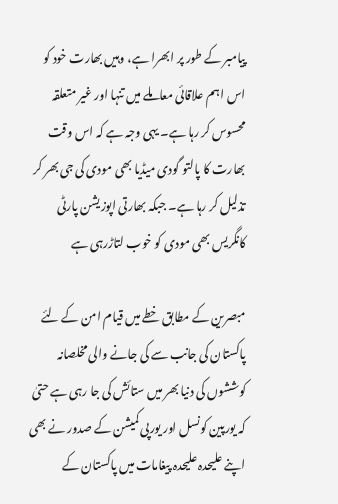پیامبر کے طور پر ابھرا ہے، وہیں بھارت خود کو اس اہم علاقائی معاملے میں تنہا اور غیر متعلقہ محسوس کر رہا ہے۔ یہی وجہ ہے کہ اس وقت بھارت کا پالتو گودی میڈیا بھی مودی کی جی بھر کر تذلیل کر رہا ہے۔ جبکہ بھارتی اپوزیشن پارٹی کانگریس بھی مودی کو خوب لتاڑرہی ہے

مبصرین کے مطابق خطے میں قیام امن کے لئے پاکستان کی جانب سے کی جانے والی مخلصانہ کوششوں کی دنیا بھر میں ستائش کی جا رہی ہے حتیٰ کہ یورپین کونسل اور یورپی کمیشن کے صدور نے بھی اپنے علیحدہ علیحدہ پیغامات میں پاکستان کے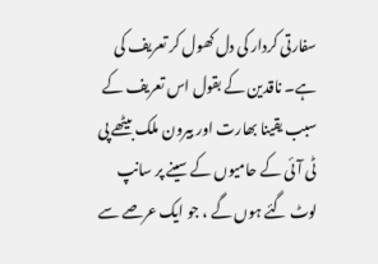سفارتی کردار کی دل کھول کر تعریف کی ہے۔ ناقدین کے بقول اس تعریف کے سبب یقینا بھارت اور بیرون ملک بیٹھے پی ٹی آئی کے حامیوں کے سینے پر سانپ لوٹ گئے ہوں گے ، جو ایک عرصے سے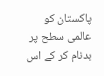پاکستان کو عالمی سطح پر بدنام کر کے اس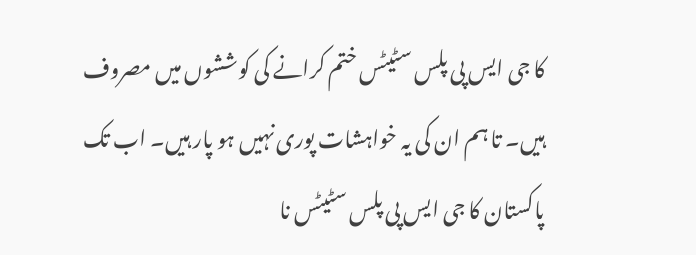کا جی ایس پی پلس سٹیٹس ختم کرانے کی کوششوں میں مصروف ہیں۔ تا ہم ان کی یہ خواہشات پوری نہیں ہو پار ہیں۔ اب تک پاکستان کا جی ایس پی پلس سٹیٹس نا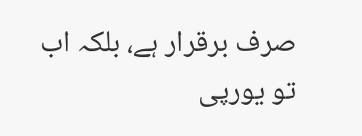صرف برقرار ہے، بلکہ اب تو یورپی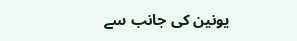یونین کی جانب سے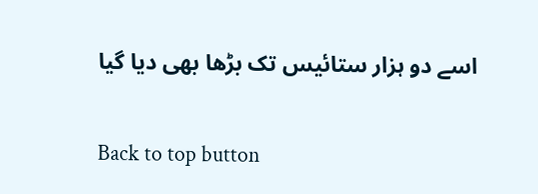اسے دو ہزار ستائیس تک بڑھا بھی دیا گیا

Back to top button